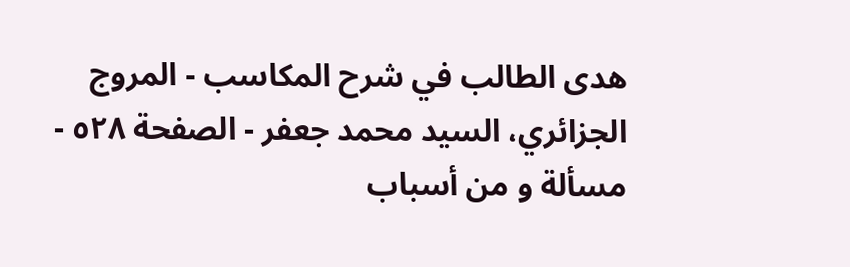هدى الطالب في شرح المكاسب - المروج الجزائري، السيد محمد جعفر - الصفحة ٥٢٨ - مسألة و من أسباب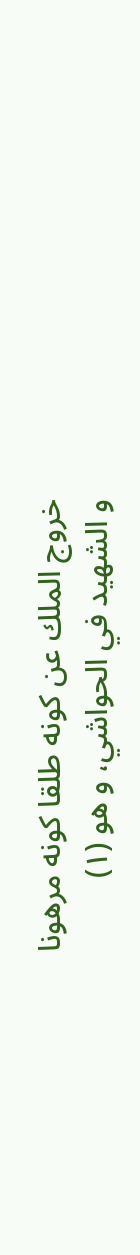خروج الملك عن كونه طلقا كونه مرهونا
و الشهيد في الحواشي، و هو (١)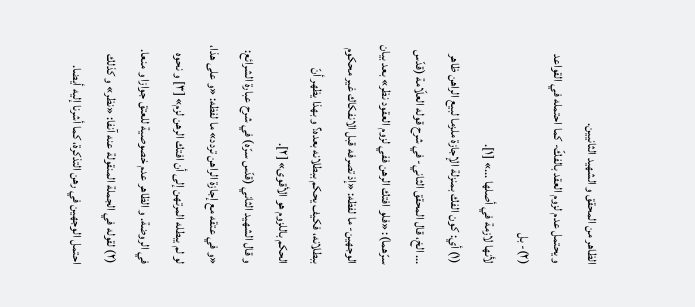الظاهر من المحقق و الشهيد الثانيين.
و يحتمل عدم لزوم العقد بالفكّ- كما احتمله في القواعد (٢)- بل
لأنها لازمة في أصلها ...» [١].
(١) أي: كون الفك بمنزلة الإجازة ملزما لبيع الراهن ظاهر ... الخ، قال المحقق الثاني- في شرح قوله العلّامة (قدّس سرّهما): «فلو افتك الرهن ففي لزوم العقود نظر» بعد بيان الوجهين- ما لفظه: «إذ تصرفه قبل الانفكاك غير محكوم ببطلانه، فكيف يحكم ببطلانه بعده؟ و بهذا يظهر أنّ الحكم باللزوم هو الأقوى» [٢].
و قال الشهيد الثاني (قدّس سرّه) في شرح عبارة الشرائع: «و في عتقه مع إجازة الراهن تردد» ما لفظه: «و على هذا، لو لم يبطله المرتهن إلى أن افتك الرهن لزم» [٣] و نحوه في الروضة. و الظاهر عدم خصوصية للعتق جوازا و منعا.
(٢) لقوله في الجملة المنقولة عنه آنفا: «نظر» و كذلك احتمل الوجهين في رهن التذكرة، كما أشرنا إليه أيضا.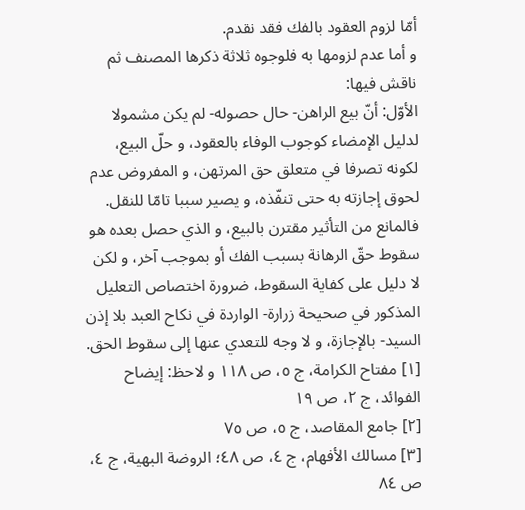أمّا لزوم العقود بالفك فقد نقدم.
و أما عدم لزومها به فلوجوه ثلاثة ذكرها المصنف ثم ناقش فيها:
الأوّل: أنّ بيع الراهن- حال حصوله- لم يكن مشمولا لدليل الإمضاء كوجوب الوفاء بالعقود، و حلّ البيع، لكونه تصرفا في متعلق حق المرتهن، و المفروض عدم لحوق إجازته به حتى تنفّذه، و يصير سببا تامّا للنقل. فالمانع من التأثير مقترن بالبيع، و الذي حصل بعده هو سقوط حقّ الرهانة بسبب الفك أو بموجب آخر، و لكن لا دليل على كفاية السقوط، ضرورة اختصاص التعليل المذكور في صحيحة زرارة- الواردة في نكاح العبد بلا إذن السيد- بالإجازة، و لا وجه للتعدي عنها إلى سقوط الحق.
[١] مفتاح الكرامة، ج ٥، ص ١١٨ و لاحظ: إيضاح الفوائد، ج ٢، ص ١٩
[٢] جامع المقاصد، ج ٥، ص ٧٥
[٣] مسالك الأفهام، ج ٤، ص ٤٨؛ الروضة البهية، ج ٤، ص ٨٤